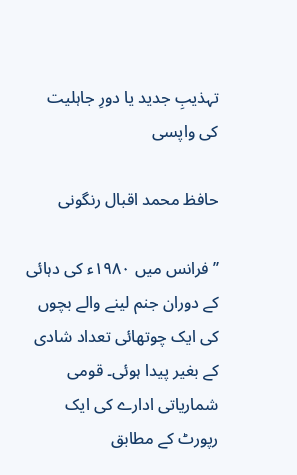تہذیبِ جدید یا دورِ جاہلیت کی واپسی

حافظ محمد اقبال رنگونی

’’فرانس میں ۱۹۸۰ء کی دہائی کے دوران جنم لینے والے بچوں کی ایک چوتھائی تعداد شادی کے بغیر پیدا ہوئی۔ قومی شماریاتی ادارے کی ایک رپورٹ کے مطابق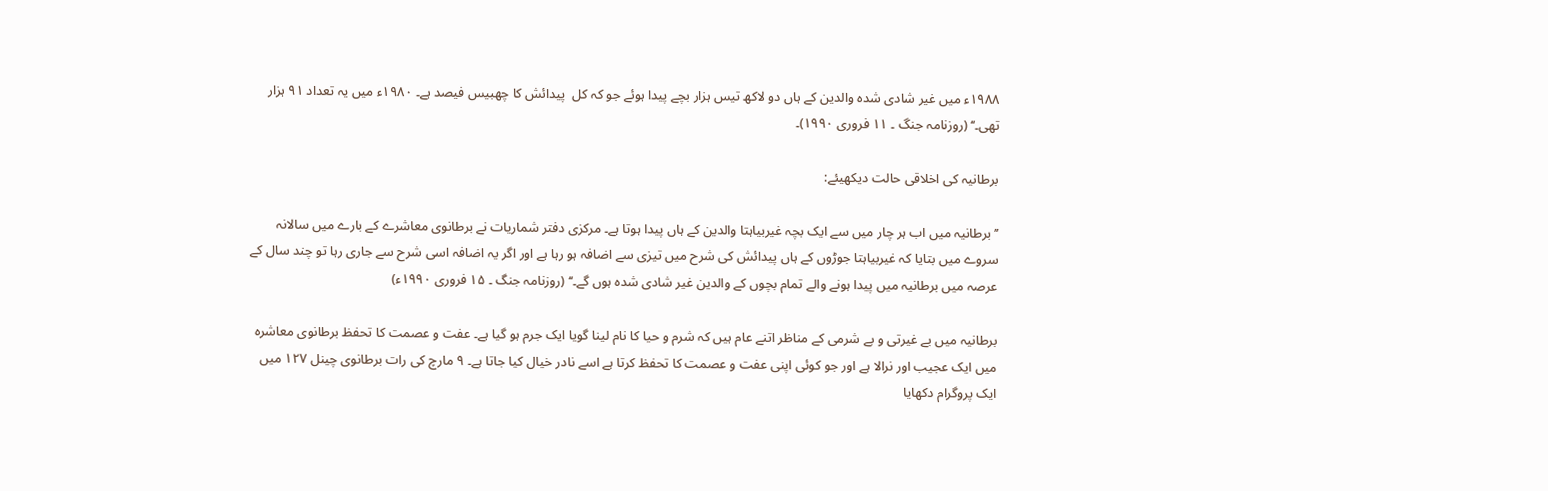۱۹۸۸ء میں غیر شادی شدہ والدین کے ہاں دو لاکھ تیس ہزار بچے پیدا ہوئے جو کہ کل  پیدائش کا چھبیس فیصد ہے۔ ۱۹۸۰ء میں یہ تعداد ۹۱ ہزار تھی۔‘‘ (روزنامہ جنگ ۔ ۱۱ فروری ۱۹۹۰)۔

برطانیہ کی اخلاقی حالت دیکھیئے:

’’برطانیہ میں اب ہر چار میں سے ایک بچہ غیربیاہتا والدین کے ہاں پیدا ہوتا ہے۔ مرکزی دفتر شماریات نے برطانوی معاشرے کے بارے میں سالانہ سروے میں بتایا کہ غیربیاہتا جوڑوں کے ہاں پیدائش کی شرح میں تیزی سے اضافہ ہو رہا ہے اور اگر یہ اضافہ اسی شرح سے جاری رہا تو چند سال کے عرصہ میں برطانیہ میں پیدا ہونے والے تمام بچوں کے والدین غیر شادی شدہ ہوں گے۔‘‘ (روزنامہ جنگ ۔ ۱۵ فروری ۱۹۹۰ء)

برطانیہ میں بے غیرتی و بے شرمی کے مناظر اتنے عام ہیں کہ شرم و حیا کا نام لینا گویا ایک جرم ہو گیا ہے۔ عفت و عصمت کا تحفظ برطانوی معاشرہ میں ایک عجیب اور نرالا ہے اور جو کوئی اپنی عفت و عصمت کا تحفظ کرتا ہے اسے نادر خیال کیا جاتا ہے۔ ۹ مارچ کی رات برطانوی چینل ۱۲۷ میں ایک پروگرام دکھایا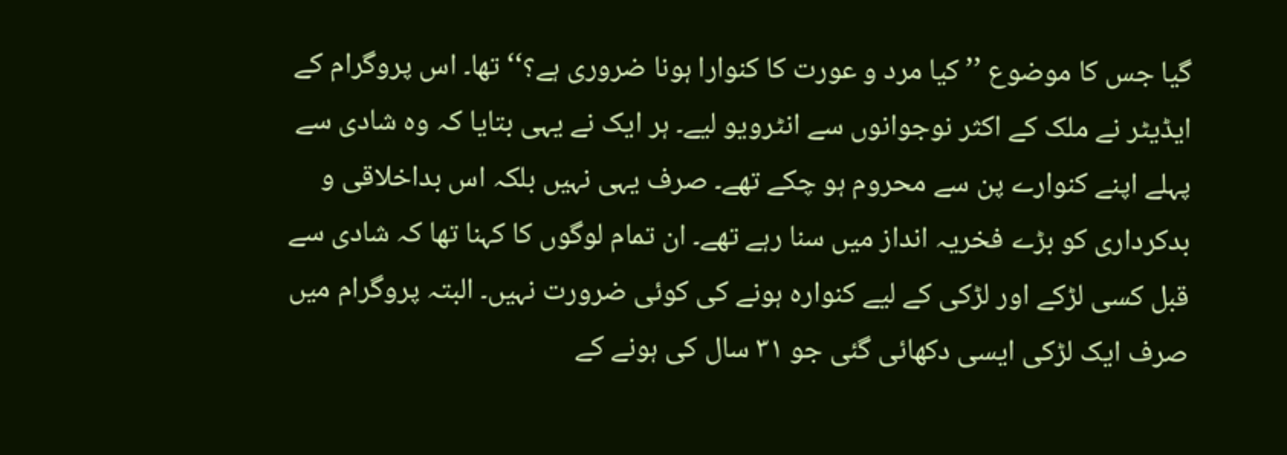گیا جس کا موضوع ’’کیا مرد و عورت کا کنوارا ہونا ضروری ہے؟‘‘ تھا۔ اس پروگرام کے ایڈیٹر نے ملک کے اکثر نوجوانوں سے انٹرویو لیے۔ ہر ایک نے یہی بتایا کہ وہ شادی سے پہلے اپنے کنوارے پن سے محروم ہو چکے تھے۔ صرف یہی نہیں بلکہ اس بداخلاقی و بدکرداری کو بڑے فخریہ انداز میں سنا رہے تھے۔ ان تمام لوگوں کا کہنا تھا کہ شادی سے قبل کسی لڑکے اور لڑکی کے لیے کنوارہ ہونے کی کوئی ضرورت نہیں۔ البتہ پروگرام میں صرف ایک لڑکی ایسی دکھائی گئی جو ۳۱ سال کی ہونے کے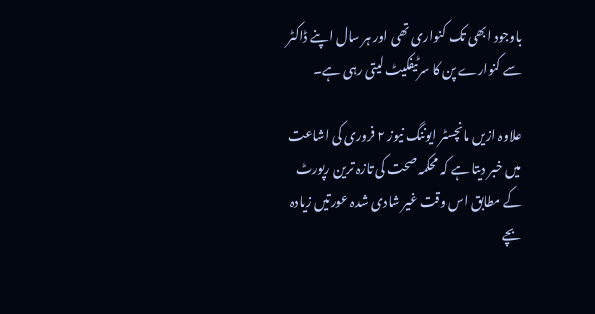باوجود ابھی تک کنواری تھی اور ہر سال اپنے ڈاکٹر سے کنوارے پن کا سرٹیفکیٹ لیتی رہی ہے۔

علاوہ ازیں مانچسٹر ایوننگ نیوز ۲ فروری کی اشاعت میں خبر دیتا ہے کہ محکمہ صحت کی تازہ ترین رپورٹ کے مطابق اس وقت غیر شادی شدہ عورتیں زیادہ بچے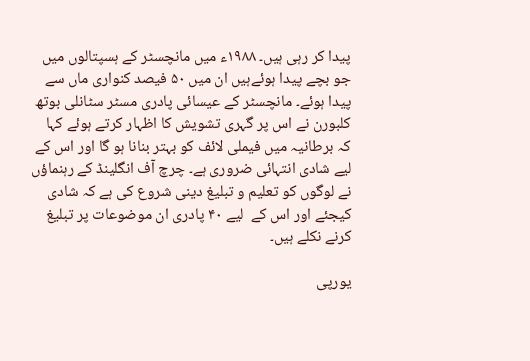پیدا کر رہی ہیں۔ ۱۹۸۸ء میں مانچسٹر کے ہسپتالوں میں جو بچے پیدا ہوئےہیں ان میں ۵۰ فیصد کنواری ماں سے پیدا ہوئے۔ مانچسٹر کے عیسائی پادری مسٹر سٹانلی بوتھ کلبورن نے اس پر گہری تشویش کا اظہار کرتے ہوئے کہا کہ برطانیہ میں فیملی لائف کو بہتر بنانا ہو گا اور اس کے لیے شادی انتہائی ضروری ہے۔ چرچ آف انگلینڈ کے رہنماؤں نے لوگوں کو تعلیم و تبلیغ دینی شروع کی ہے کہ شادی کیجئے اور اس کے  لیے ۴۰ پادری ان موضوعات پر تبلیغ کرنے نکلے ہیں۔

یورپی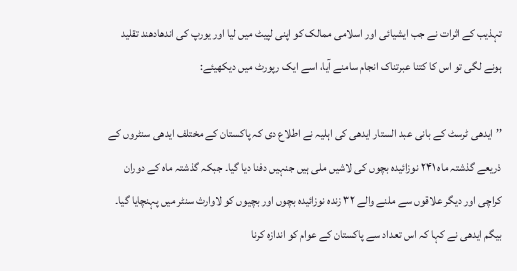تہذیب کے اثرات نے جب ایشیائی اور اسلامی ممالک کو اپنی لپیٹ میں لیا اور یورپ کی اندھادھند تقلید ہونے لگی تو اس کا کتنا عبرتناک انجام سامنے آیا، اسے ایک رپورٹ میں دیکھیئے:

’’ایدھی ٹرسٹ کے بانی عبد الستار ایدھی کی اہلیہ نے اطلاع دی کہ پاکستان کے مختلف ایدھی سنٹروں کے ذریعے گذشتہ ماہ ۲۴۱ نوزائیدہ بچوں کی لاشیں ملی ہیں جنہیں دفنا دیا گیا۔ جبکہ گذشتہ ماہ کے دوران کراچی اور دیگر علاقوں سے ملنے والے ۳۲ زندہ نوزائیدہ بچوں اور بچیوں کو لاوارث سنٹر میں پہنچایا گیا۔ بیگم ایدھی نے کہا کہ اس تعداد سے پاکستان کے عوام کو اندازہ کرنا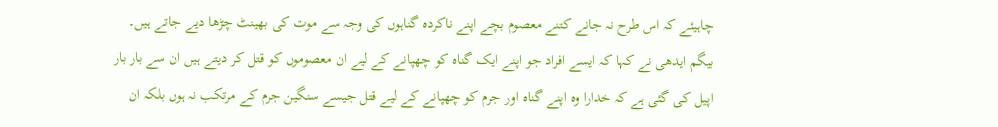چاہیئے کہ اس طرح نہ جانے کتنے معصوم بچے اپنے ناکردہ گناہوں کی وجہ سے موت کی بھینٹ چڑھا دیے جاتے ہیں۔ بیگم ایدھی نے کہا کہ ایسے افراد جو اپنے ایک گناہ کو چھپانے کے لیے ان معصوموں کو قتل کر دیتے ہیں ان سے بار بار اپیل کی گئی ہے کہ خدارا وہ اپنے گناہ اور جرم کو چھپانے کے لیے قتل جیسے سنگین جرم کے مرتکب نہ ہوں بلکہ ان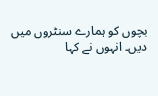بچوں کو ہمارے سنٹروں میں دیں۔ انہوں نے کہا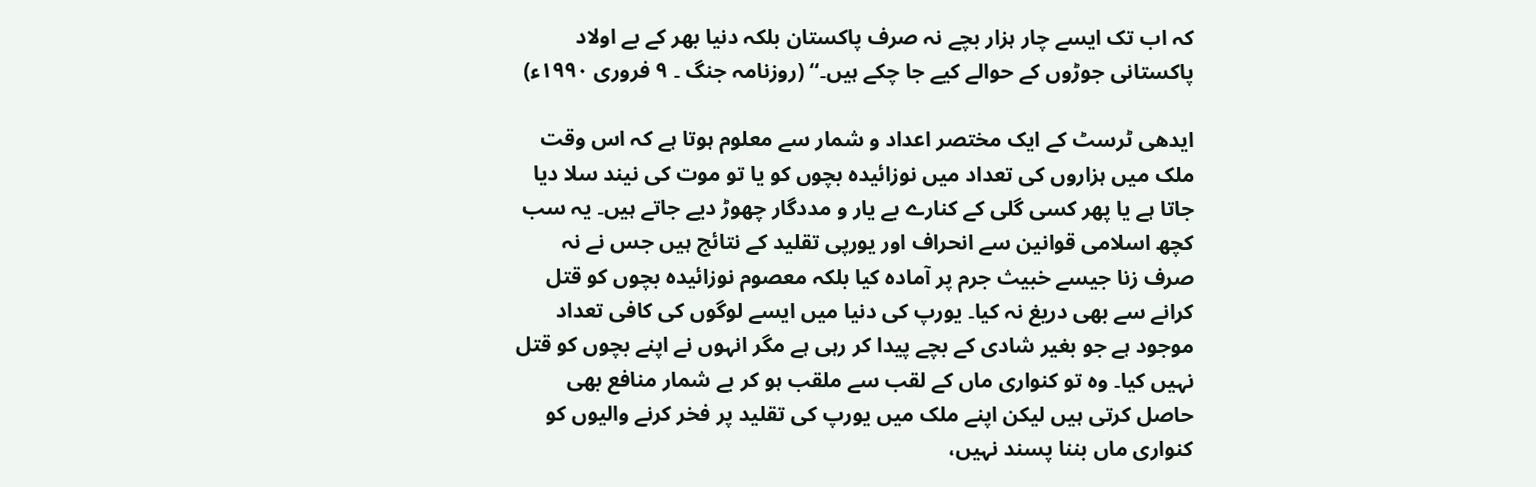کہ اب تک ایسے چار ہزار بچے نہ صرف پاکستان بلکہ دنیا بھر کے بے اولاد پاکستانی جوڑوں کے حوالے کیے جا چکے ہیں۔‘‘ (روزنامہ جنگ ۔ ۹ فروری ۱۹۹۰ء)

ایدھی ٹرسٹ کے ایک مختصر اعداد و شمار سے معلوم ہوتا ہے کہ اس وقت ملک میں ہزاروں کی تعداد میں نوزائیدہ بچوں کو یا تو موت کی نیند سلا دیا جاتا ہے یا پھر کسی گلی کے کنارے بے یار و مددگار چھوڑ دیے جاتے ہیں۔ یہ سب کچھ اسلامی قوانین سے انحراف اور یورپی تقلید کے نتائج ہیں جس نے نہ صرف زنا جیسے خبیث جرم پر آمادہ کیا بلکہ معصوم نوزائیدہ بچوں کو قتل کرانے سے بھی دریغ نہ کیا۔ یورپ کی دنیا میں ایسے لوگوں کی کافی تعداد موجود ہے جو بغیر شادی کے بچے پیدا کر رہی ہے مگر انہوں نے اپنے بچوں کو قتل نہیں کیا۔ وہ تو کنواری ماں کے لقب سے ملقب ہو کر بے شمار منافع بھی حاصل کرتی ہیں لیکن اپنے ملک میں یورپ کی تقلید پر فخر کرنے والیوں کو کنواری ماں بننا پسند نہیں،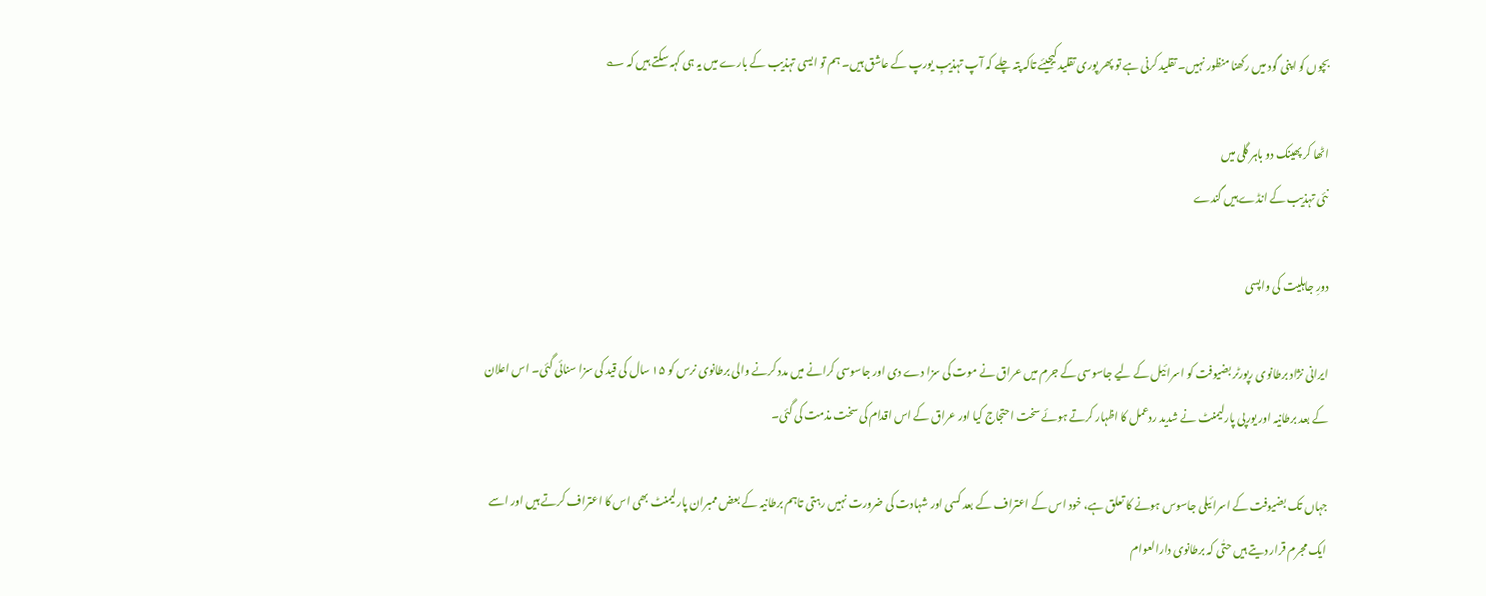بچوں کو اپنی گود میں رکھنا منظور نہیں۔ تقلید کرنی ہے تو پھر پوری تقلید کیجیئے تاکہ پتہ چلے کہ آپ تہذیبِ یورپ کے عاشق ہیں۔ ہم تو ایسی تہذیب کے بارے میں یہ ہی کہہ سکتے ہیں کہ ؎

اٹھا کر پھینک دو باہر گلی میں
نئی تہذیب کے انڈے ہیں گندے

دورِ جاہلیت کی واپسی

ایرانی نژاد برطانوی رپورٹر بضیوفت کو اسرائیل کے لیے جاسوسی کے جرم میں عراق نے موت کی سزا دے دی اور جاسوسی کرانے میں مدد کرنے والی برطانوی نرس کو ۱۵ سال کی قید کی سزا سنائی گئی۔ اس اعلان کے بعد برطانیہ اور یورپی پارلیمنٹ نے شدید ردعمل کا اظہار کرتے ہوئے سخت احتجاج کیا اور عراق کے اس اقدام کی سخت مذمت کی گئی۔

جہاں تک بضیوفت کے اسرائیلی جاسوس ہونے کا تعلق ہے، خود اس کے اعتراف کے بعد کسی اور شہادت کی ضرورت نہیں رہتی تاہم برطانیہ کے بعض ممبران پارلیمنٹ بھی اس کا اعتراف کرتے ہیں اور اسے ایک مجرم قرار دیتے ہیں حتٰی کہ برطانوی دارالعوام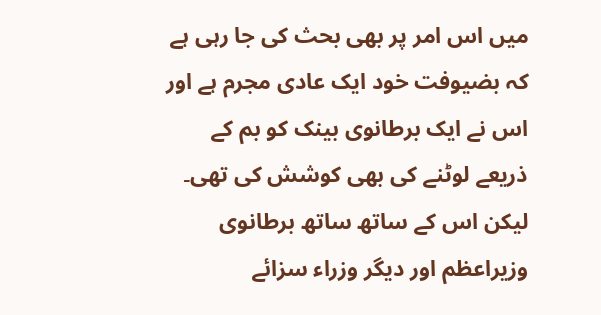میں اس امر پر بھی بحث کی جا رہی ہے کہ بضیوفت خود ایک عادی مجرم ہے اور اس نے ایک برطانوی بینک کو بم کے ذریعے لوٹنے کی بھی کوشش کی تھی۔ لیکن اس کے ساتھ ساتھ برطانوی وزیراعظم اور دیگر وزراء سزائے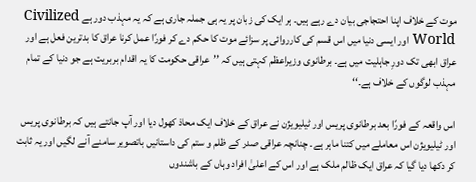موت کے خلاف اپنا احتجاجی بیان دے رہے ہیں۔ ہر ایک کی زبان پر یہ ہی جملہ جاری ہے کہ یہ مہذب دور ہے Civilized World اور ایسی دنیا میں اس قسم کی کارروائی پر سزائے موت کا حکم دے کر فورًا عمل کرنا عراق کا بدترین فعل ہے اور عراق ابھی تک دورِ جاہلیت میں ہے۔ برطانوی وزیراعظم کہتی ہیں کہ ’’عراقی حکومت کا یہ اقدام بربریت ہے جو دنیا کے تمام مہذب لوگوں کے خلاف ہے۔‘‘

اس واقعہ کے فورًا بعد برطانوی پریس اور ٹیلیویژن نے عراق کے خلاف ایک محاذ کھول دیا اور آپ جانتے ہیں کہ برطانوی پریس اور ٹیلیویژن اس معاملے میں کتنا ماہر ہے۔ چنانچہ عراقی صدر کے ظلم و ستم کی داستانیں باتصویر سامنے آنے لگیں اور یہ ثابت کر دکھا دیا گیا کہ عراق ایک ظالم ملک ہے اور اس کے اعلیٰ افراد وہاں کے باشندوں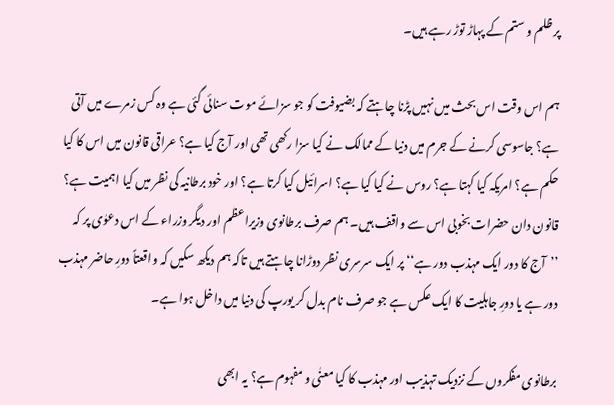پر ظلم و ستم کے پہاڑ توڑ رہے ہیں۔

ہم اس وقت اس بحث میں نہیں پڑنا چاہتے کہ بضیوفت کو جو سزائے موت سنائی گئی ہے وہ کس زمرے میں آتی ہے؟ جاسوسی کرنے کے جرم میں دنیا کے ممالک نے کیا سزا رکھی تھی اور آج کیا ہے؟ عراقی قانون میں اس کا کیا حکم ہے؟ امریکہ کیا کہتا ہے؟ روس نے کیا کیا ہے؟ اسرائیل کیا کرتا ہے؟ اور خود برطانیہ کی نظر میں کیا اہمیت ہے؟ قانون دان حضرات بخوبی اس سے واقف ہیں۔ ہم صرف برطانوی وزیراعظم اور دیگر وزراء کے اس دعوٰی پر کہ ’’آج کا دور ایک مہذب دور ہے‘‘ پر ایک سرسری نظر دوڑانا چاہتے ہیں تاکہ ہم دیکھ سکیں کہ واقعتاً دورِ حاضر مہذب دور ہے یا دورِ جاہلیت کا ایک عکس ہے جو صرف نام بدل کر یورپ کی دنیا میں داخل ہوا ہے۔

برطانوی مفکروں کے نزدیک تہذیب اور مہذب کا کیا معنٰی و مفہوم ہے؟ یہ ابھی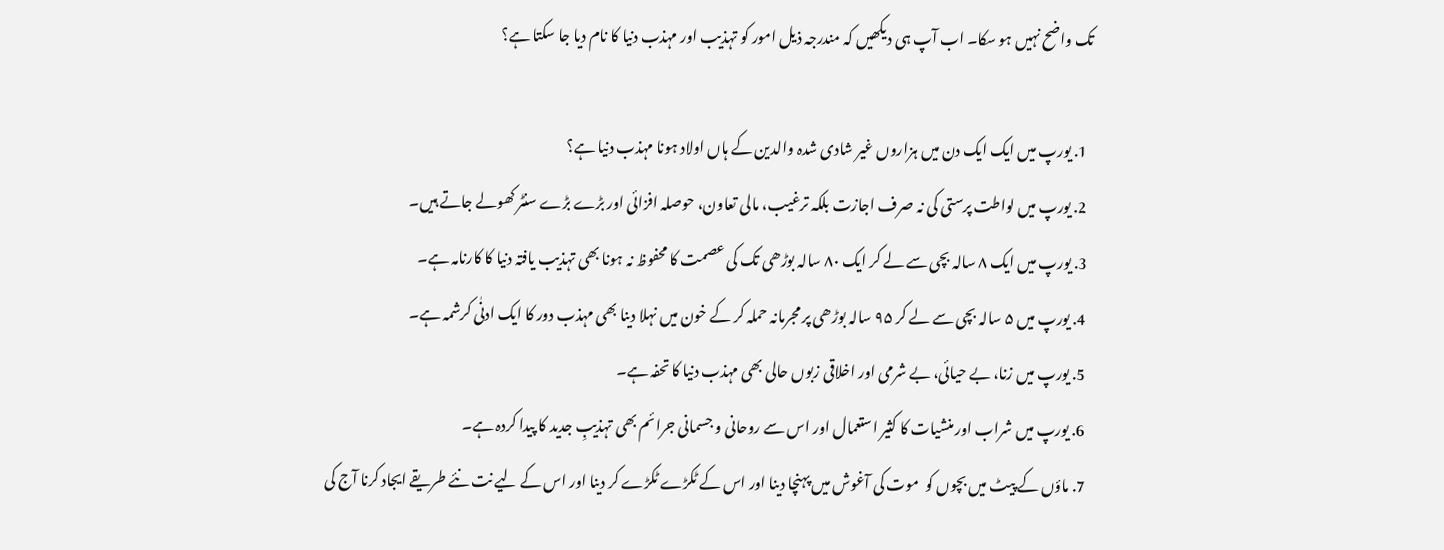تک واضح نہیں ہو سکا۔ اب آپ ہی دیکھیں کہ مندرجہ ذیل امور کو تہذیب اور مہذب دنیا کا نام دیا جا سکتا ہے؟

  1. یورپ میں ایک ایک دن میں ہزاروں غیر شادی شدہ والدین کے ہاں اولاد ہونا مہذب دنیا ہے؟
  2. یورپ میں لواطت پرستی کی نہ صرف اجازت بلکہ ترغیب، مالی تعاون، حوصلہ افزائی اور بڑے بڑے سنٹر کھولے جاتے ہیں۔
  3. یورپ میں ایک ۸ سالہ بچی سے لے کر ایک ۸۰ سالہ بوڑھی تک کی عصمت کا محفوظ نہ ہونا بھی تہذیب یافتہ دنیا کا کارنامہ ہے۔
  4. یورپ میں ۵ سالہ بچی سے لے کر ۹۵ سالہ بوڑھی پر مجرمانہ حملہ کر کے خون میں نہلا دینا بھی مہذب دور کا ایک ادنٰی کرشمہ ہے۔
  5. یورپ میں زنا، بے حیائی، بے شرمی اور اخلاقی زبوں حالی بھی مہذب دنیا کا تحفہ ہے۔
  6. یورپ میں شراب اور منشیات کا کثیر استعمال اور اس سے روحانی و جسمانی جرائم بھی تہذیبِ جدید کا پیدا کردہ ہے۔
  7. ماؤں کے پیٹ میں بچوں کو  موت کی آغوش میں پہنچا دینا اور اس کے ٹکڑے ٹکڑے کر دینا اور اس کے لیے نت نئے طریقے ایجاد کرنا آج کی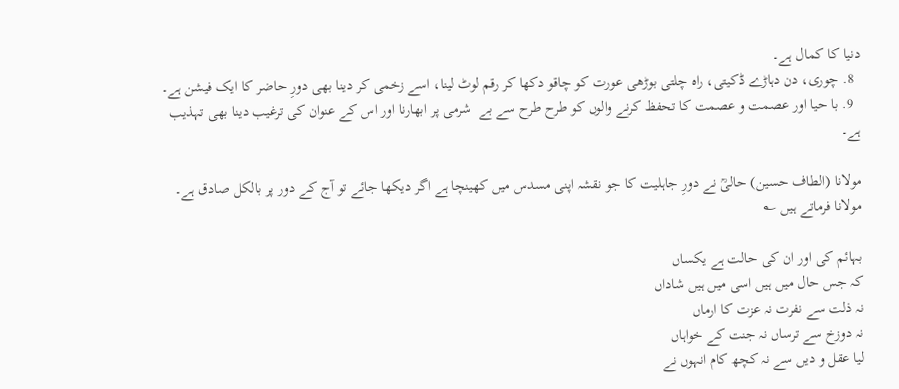دنیا کا کمال ہے۔
  8. چوری، دن دہاڑے ڈکیتی، راہ چلتی بوڑھی عورت کو چاقو دکھا کر رقم لوٹ لینا، اسے زخمی کر دینا بھی دورِ حاضر کا ایک فیشن ہے۔
  9. با حیا اور عصمت و عصمت کا تحفظ کرنے والوں کو طرح طرح سے بے  شرمی پر ابھارنا اور اس کے عنوان کی ترغیب دینا بھی تہذیب ہے۔

مولانا (الطاف حسین) حالیؒ نے دورِ جاہلیت کا جو نقشہ اپنی مسدس میں کھینچا ہے اگر دیکھا جائے تو آج کے دور پر بالکل صادق ہے۔ مولانا فرماتے ہیں ؎

بہائم کی اور ان کی حالت ہے یکساں
کہ جس حال میں ہیں اسی میں ہیں شاداں
نہ ذلت سے نفرت نہ عزت کا ارماں
نہ دوزخ سے ترساں نہ جنت کے خواہاں
لیا عقل و دیں سے نہ کچھ کام انہوں نے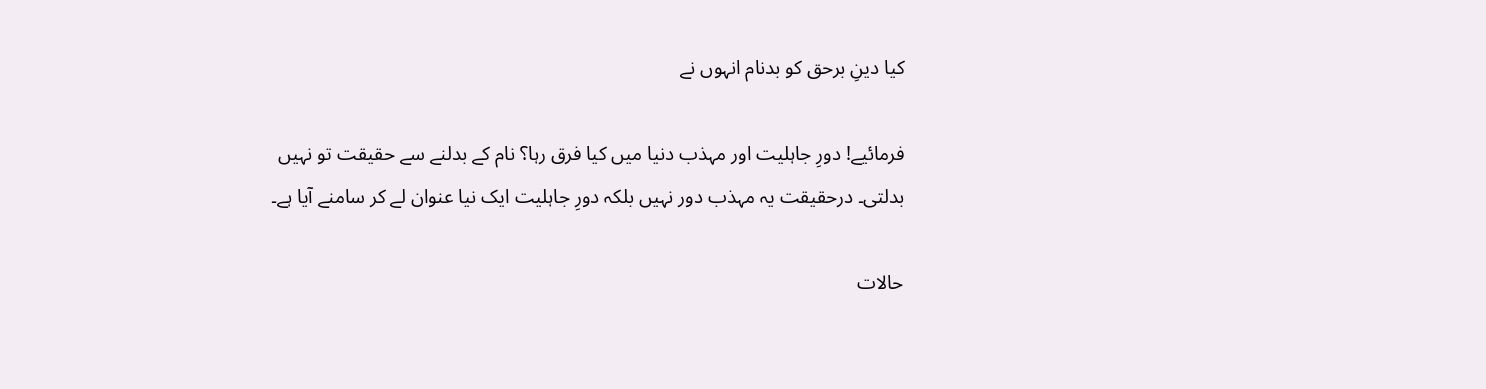کیا دینِ برحق کو بدنام انہوں نے

فرمائیے! دورِ جاہلیت اور مہذب دنیا میں کیا فرق رہا؟ نام کے بدلنے سے حقیقت تو نہیں بدلتی۔ درحقیقت یہ مہذب دور نہیں بلکہ دورِ جاہلیت ایک نیا عنوان لے کر سامنے آیا ہے۔

حالات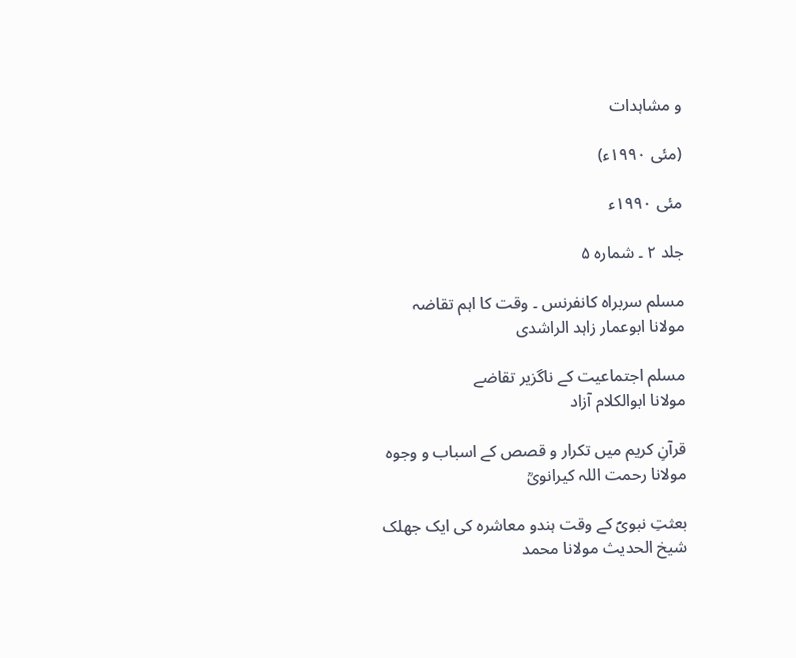و مشاہدات

(مئی ۱۹۹۰ء)

مئی ۱۹۹۰ء

جلد ۲ ۔ شمارہ ۵

مسلم سربراہ کانفرنس ۔ وقت کا اہم تقاضہ
مولانا ابوعمار زاہد الراشدی

مسلم اجتماعیت کے ناگزیر تقاضے
مولانا ابوالکلام آزاد

قرآنِ کریم میں تکرار و قصص کے اسباب و وجوہ
مولانا رحمت اللہ کیرانویؒ

بعثتِ نبویؐ کے وقت ہندو معاشرہ کی ایک جھلک
شیخ الحدیث مولانا محمد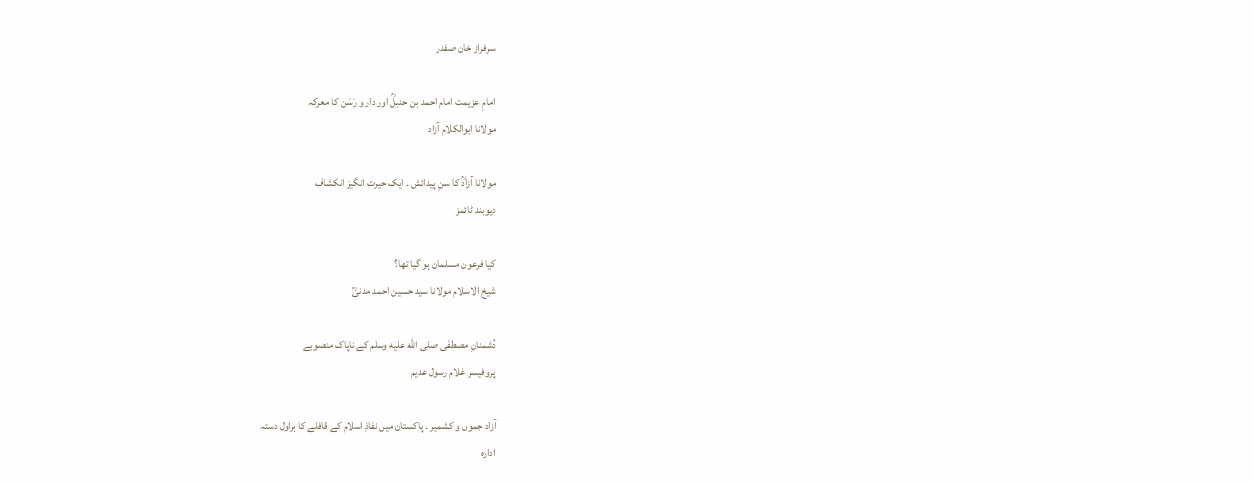سرفراز خان صفدر

امامِ عزیمت امام احمد بن حنبلؒ اور دار و رَسَن کا معرکہ
مولانا ابوالکلام آزاد

مولانا آزادؒ کا سنِ پیدائش ۔ ایک حیرت انگیز انکشاف
دیوبند ٹائمز

کیا فرعون مسلمان ہو گیا تھا؟
شیخ الاسلام مولانا سید حسین احمد مدنیؒ

دُشمنانِ مصطفٰی صلى الله عليه وسلم کے ناپاک منصوبے
پروفیسر غلام رسول عدیم

آزاد جموں و کشمیر ۔ پاکستان میں نفاذِ اسلام کے قافلے کا ہراول دستہ
ادارہ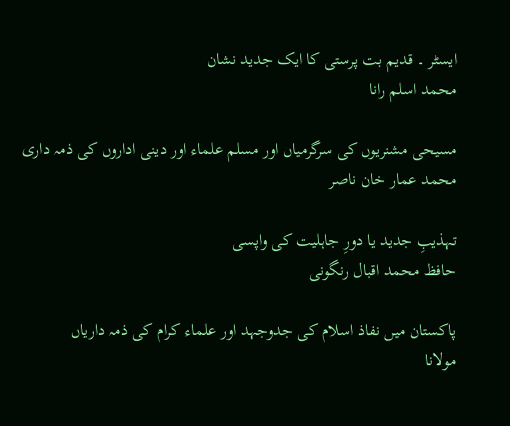ایسٹر ۔ قدیم بت پرستی کا ایک جدید نشان
محمد اسلم رانا

مسیحی مشنریوں کی سرگرمیاں اور مسلم علماء اور دینی اداروں کی ذمہ داری
محمد عمار خان ناصر

تہذیبِ جدید یا دورِ جاہلیت کی واپسی
حافظ محمد اقبال رنگونی

پاکستان میں نفاذ اسلام کی جدوجہد اور علماء کرام کی ذمہ داریاں
مولانا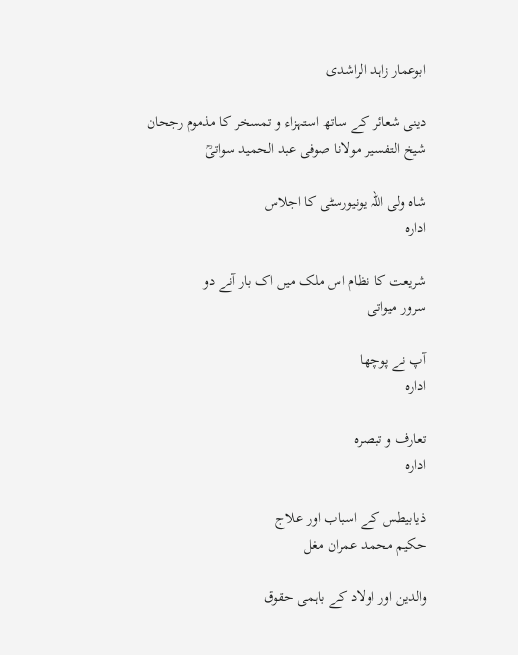ابوعمار زاہد الراشدی

دینی شعائر کے ساتھ استہزاء و تمسخر کا مذموم رجحان
شیخ التفسیر مولانا صوفی عبد الحمید سواتیؒ

شاہ ولی اللہ یونیورسٹی کا اجلاس
ادارہ

شریعت کا نظام اس ملک میں اک بار آنے دو
سرور میواتی

آپ نے پوچھا
ادارہ

تعارف و تبصرہ
ادارہ

ذیابیطس کے اسباب اور علاج
حکیم محمد عمران مغل

والدین اور اولاد کے باہمی حقوق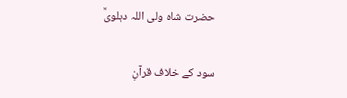حضرت شاہ ولی اللہ دہلویؒ

سود کے خلاف قرآنِ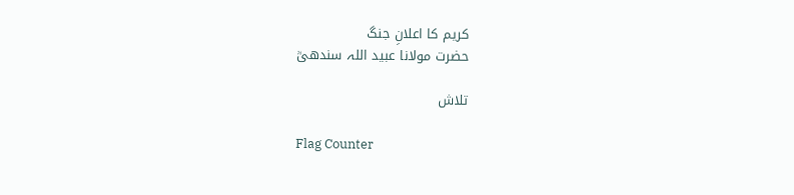کریم کا اعلانِ جنگ
حضرت مولانا عبید اللہ سندھیؒ

تلاش

Flag Counter